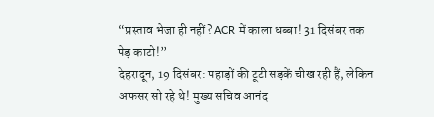“प्रस्ताव भेजा ही नहीं? ACR में काला धब्बा! 31 दिसंबर तक पेड़ काटो!”
देहरादून, 19 दिसंबर: पहाड़ों की टूटी सड़कें चीख रही हैं, लेकिन अफसर सो रहे थे! मुख्य सचिव आनंद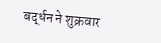बर्द्धन ने शुक्रवार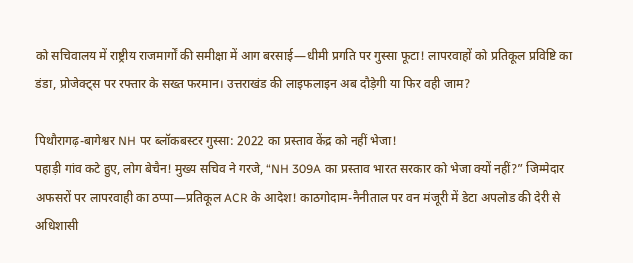को सचिवालय में राष्ट्रीय राजमार्गों की समीक्षा में आग बरसाई—धीमी प्रगति पर गुस्सा फूटा! लापरवाहों को प्रतिकूल प्रविष्टि का डंडा, प्रोजेक्ट्स पर रफ्तार के सख्त फरमान। उत्तराखंड की लाइफलाइन अब दौड़ेगी या फिर वही जाम?

पिथौरागढ़-बागेश्वर NH पर ब्लॉकबस्टर गुस्सा: 2022 का प्रस्ताव केंद्र को नहीं भेजा!
पहाड़ी गांव कटे हुए, लोग बेचैन! मुख्य सचिव ने गरजे, “NH 309A का प्रस्ताव भारत सरकार को भेजा क्यों नहीं?” जिम्मेदार अफसरों पर लापरवाही का ठप्पा—प्रतिकूल ACR के आदेश! काठगोदाम-नैनीताल पर वन मंजूरी में डेटा अपलोड की देरी से अधिशासी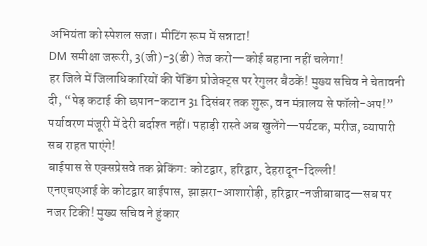अभियंता को स्पेशल सजा। मीटिंग रूम में सन्नाटा!
DM समीक्षा जरूरी, 3(जी)-3(डी) तेज करो—कोई बहाना नहीं चलेगा!
हर जिले में जिलाधिकारियों की पेंडिंग प्रोजेक्ट्स पर रेगुलर बैठकें! मुख्य सचिव ने चेतावनी दी, “पेड़ कटाई की छपान-कटान 31 दिसंबर तक शुरू, वन मंत्रालय से फॉलो-अप!” पर्यावरण मंजूरी में देरी बर्दाश्त नहीं। पहाड़ी रास्ते अब खुलेंगे—पर्यटक, मरीज, व्यापारी सब राहत पाएंगे!
बाईपास से एक्सप्रेसवे तक ब्रेकिंग: कोटद्वार, हरिद्वार, देहरादून-दिल्ली!
एनएचएआई के कोटद्वार बाईपास, झाझरा-आशारोड़ी, हरिद्वार-नजीबाबाद—सब पर नजर टिकी! मुख्य सचिव ने हुंकार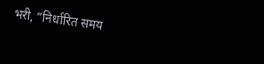भरी, “निर्धारित समय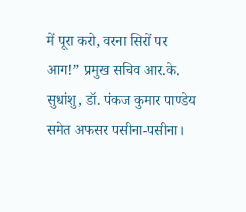में पूरा करो, वरना सिरों पर आग!” प्रमुख सचिव आर.के. सुधांशु, डॉ. पंकज कुमार पाण्डेय समेत अफसर पसीना-पसीना।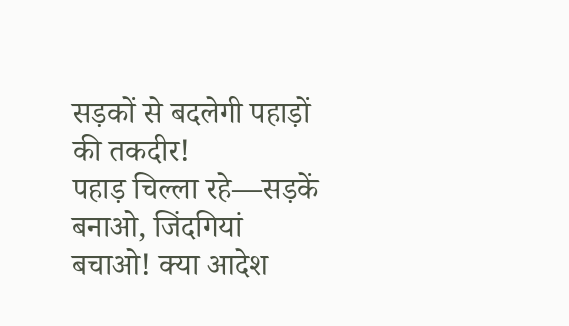सड़कों से बदलेगी पहाड़ों की तकदीर!
पहाड़ चिल्ला रहे—सड़कें बनाओ, जिंदगियां बचाओ! क्या आदेश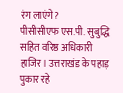रंग लाएंगे?
पीसीसीएफ एस.पी. सुबुद्धि सहित वरिष्ठ अधिकारी हाजिर। उत्तराखंड के पहाड़ पुकार रहे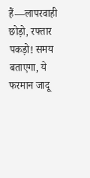हैं—लापरवाही छोड़ो, रफ्तार पकड़ो! समय बताएगा, ये फरमान जादू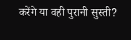करेंगे या वही पुरानी सुस्ती?